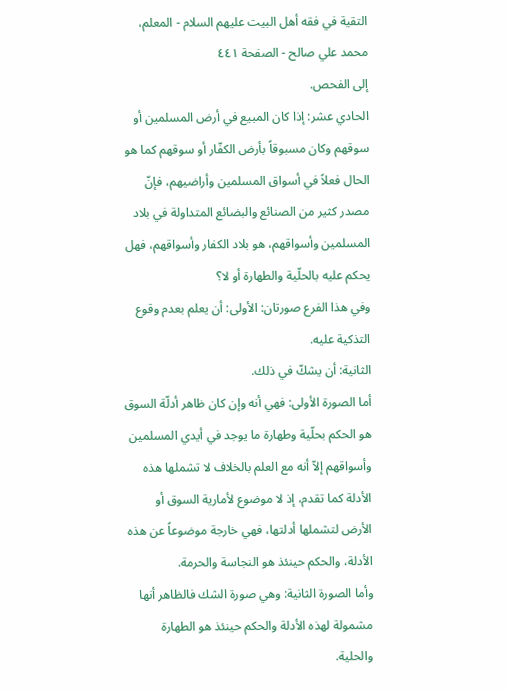التقية في فقه أهل البيت عليهم السلام - المعلم، محمد علي صالح - الصفحة ٤٤١
إلى الفحص.
الحادي عشر: إذا كان المبيع في أرض المسلمين أو سوقهم وكان مسبوقاً بأرض الكفّار أو سوقهم كما هو الحال فعلاً في أسواق المسلمين وأراضيهم، فإنّ مصدر كثير من الصنائع والبضائع المتداولة في بلاد المسلمين وأسواقهم، هو بلاد الكفار وأسواقهم، فهل يحكم عليه بالحلّية والطهارة أو لا؟
وفي هذا الفرع صورتان: الأولى: أن يعلم بعدم وقوع التذكية عليه.
الثانية: أن يشكّ في ذلك.
أما الصورة الأولى: فهي أنه وإن كان ظاهر أدلّة السوق هو الحكم بحلّية وطهارة ما يوجد في أيدي المسلمين وأسواقهم إلاّ أنه مع العلم بالخلاف لا تشملها هذه الأدلة كما تقدم، إذ لا موضوع لأمارية السوق أو الأرض لتشملها أدلتها، فهي خارجة موضوعاً عن هذه الأدلة، والحكم حينئذ هو النجاسة والحرمة.
وأما الصورة الثانية: وهي صورة الشك فالظاهر أنها مشمولة لهذه الأدلة والحكم حينئذ هو الطهارة والحلية.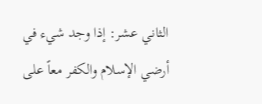الثاني عشر: إذا وجد شيء في أرضي الإسلام والكفر معاً على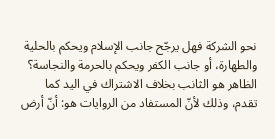نحو الشركة فهل يرجّح جانب الإسلام ويحكم بالحلية والطهارة، أو جانب الكفر ويحكم بالحرمة والنجاسة؟
الظاهر هو الثانب بخلاف الاشتراك في اليد كما تقدم، وذلك لأنّ المستفاد من الروايات هو: أنّ أرض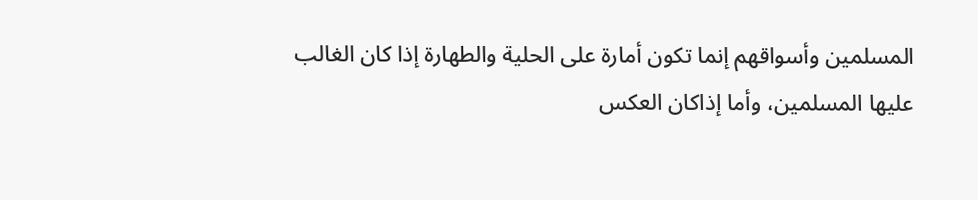المسلمين وأسواقهم إنما تكون أمارة على الحلية والطهارة إذا كان الغالب عليها المسلمين، وأما إذاكان العكس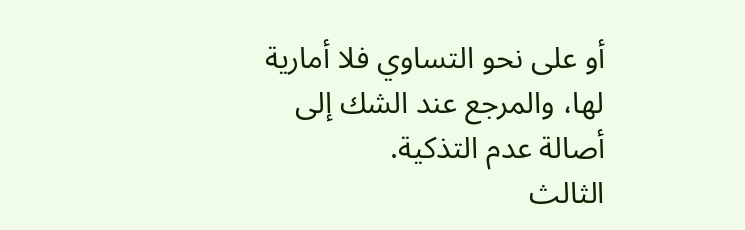أو على نحو التساوي فلا أمارية لها، والمرجع عند الشك إلى أصالة عدم التذكية.
الثالث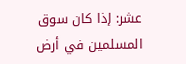عشر: إذا كان سوق المسلمين في أرض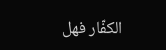الكفّار فهل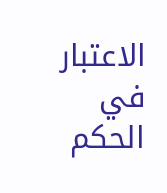الاعتبار في الحكم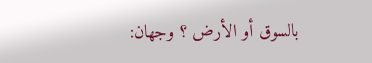بالسوق أو الأرض ؟ وجهان: